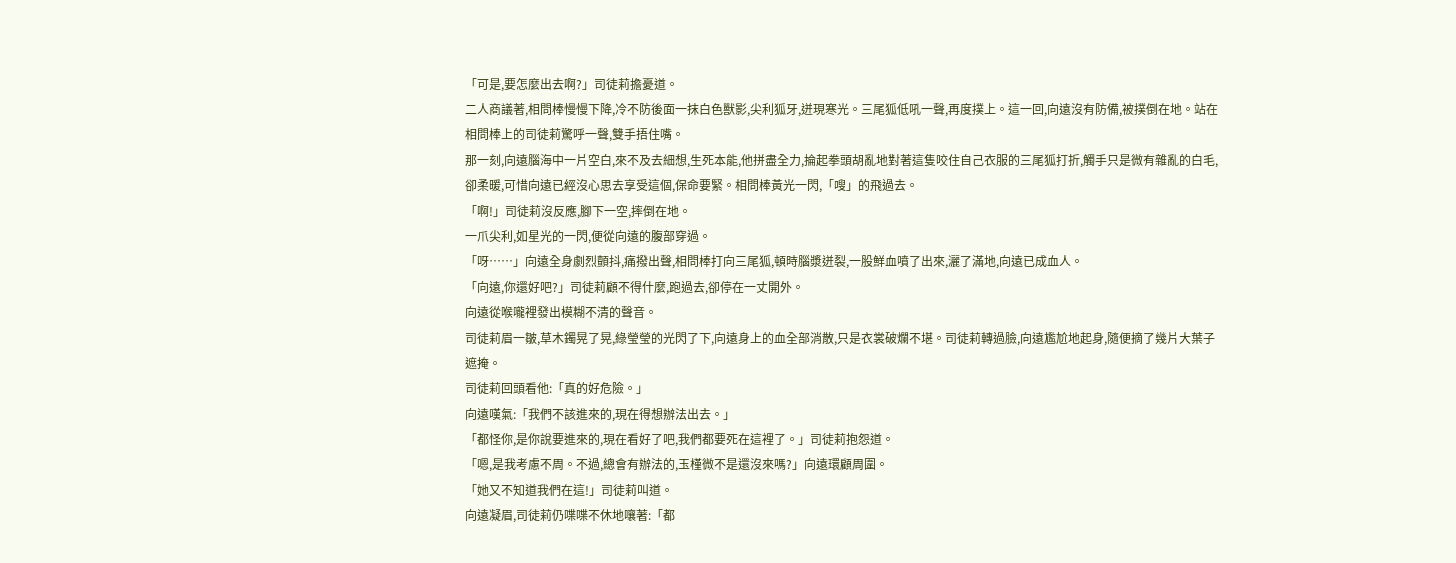「可是,要怎麼出去啊?」司徒莉擔憂道。
二人商議著,相問棒慢慢下降,冷不防後面一抹白色獸影,尖利狐牙,迸現寒光。三尾狐低吼一聲,再度撲上。這一回,向遠沒有防備,被撲倒在地。站在相問棒上的司徒莉驚呼一聲,雙手捂住嘴。
那一刻,向遠腦海中一片空白,來不及去細想,生死本能,他拼盡全力,掄起拳頭胡亂地對著這隻咬住自己衣服的三尾狐打折,觸手只是微有雜亂的白毛,卻柔暖,可惜向遠已經沒心思去享受這個,保命要緊。相問棒黃光一閃,「嗖」的飛過去。
「啊!」司徒莉沒反應,腳下一空,摔倒在地。
一爪尖利,如星光的一閃,便從向遠的腹部穿過。
「呀……」向遠全身劇烈顫抖,痛撥出聲,相問棒打向三尾狐,頓時腦漿迸裂,一股鮮血噴了出來,灑了滿地,向遠已成血人。
「向遠,你還好吧?」司徒莉顧不得什麼,跑過去,卻停在一丈開外。
向遠從喉嚨裡發出模糊不清的聲音。
司徒莉眉一皺,草木鐲晃了晃,綠瑩瑩的光閃了下,向遠身上的血全部消散,只是衣裳破爛不堪。司徒莉轉過臉,向遠尷尬地起身,隨便摘了幾片大葉子遮掩。
司徒莉回頭看他:「真的好危險。」
向遠嘆氣:「我們不該進來的,現在得想辦法出去。」
「都怪你,是你說要進來的,現在看好了吧,我們都要死在這裡了。」司徒莉抱怨道。
「嗯,是我考慮不周。不過,總會有辦法的,玉槿微不是還沒來嗎?」向遠環顧周圍。
「她又不知道我們在這!」司徒莉叫道。
向遠凝眉,司徒莉仍喋喋不休地嚷著:「都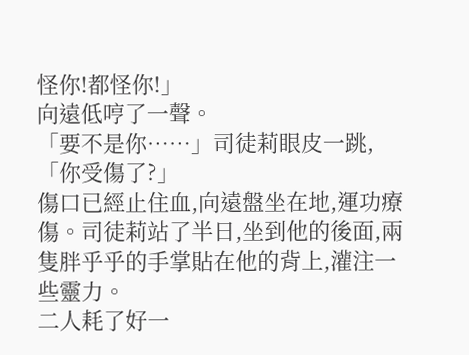怪你!都怪你!」
向遠低哼了一聲。
「要不是你……」司徒莉眼皮一跳,「你受傷了?」
傷口已經止住血,向遠盤坐在地,運功療傷。司徒莉站了半日,坐到他的後面,兩隻胖乎乎的手掌貼在他的背上,灌注一些靈力。
二人耗了好一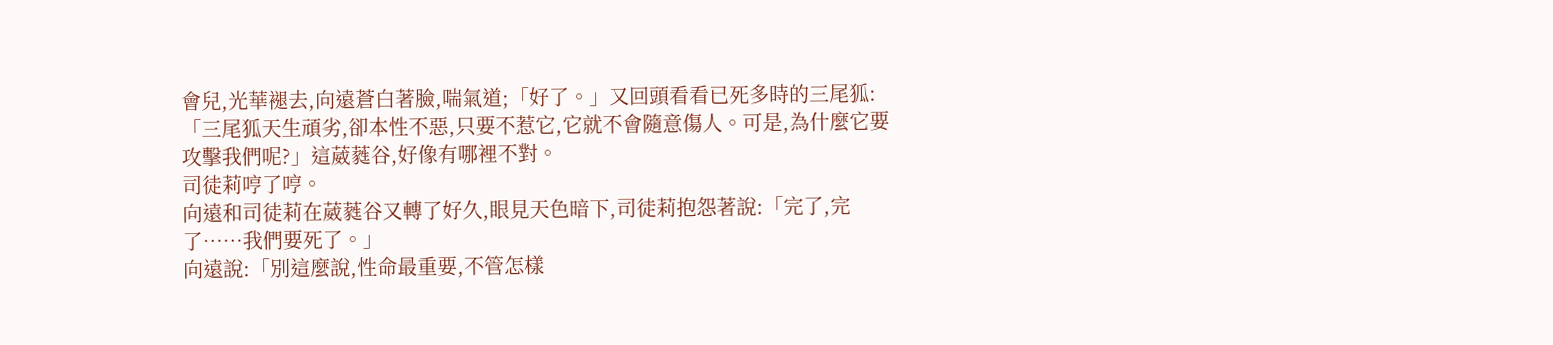會兒,光華褪去,向遠蒼白著臉,喘氣道;「好了。」又回頭看看已死多時的三尾狐:「三尾狐天生頑劣,卻本性不惡,只要不惹它,它就不會隨意傷人。可是,為什麼它要攻擊我們呢?」這葳蕤谷,好像有哪裡不對。
司徒莉哼了哼。
向遠和司徒莉在葳蕤谷又轉了好久,眼見天色暗下,司徒莉抱怨著說:「完了,完了……我們要死了。」
向遠說:「別這麼說,性命最重要,不管怎樣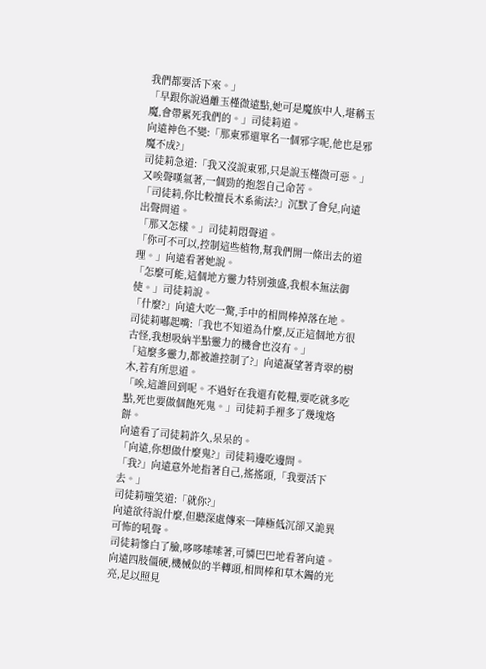我們都要活下來。」
「早跟你說過離玉槿微遠點,她可是魔族中人,堪稱玉魔,會帶累死我們的。」司徒莉道。
向遠神色不變:「那東邪還單名一個邪字呢,他也是邪魔不成?」
司徒莉急道:「我又沒說東邪,只是說玉槿微可惡。」又唉聲嘆氣著,一個勁的抱怨自己命苦。
「司徒莉,你比較擅長木系術法?」沉默了會兒,向遠出聲問道。
「那又怎樣。」司徒莉悶聲道。
「你可不可以,控制這些植物,幫我們開一條出去的道理。」向遠看著她說。
「怎麼可能,這個地方靈力特別強盛,我根本無法御使。」司徒莉說。
「什麼?」向遠大吃一驚,手中的相問棒掉落在地。
司徒莉嘟起嘴:「我也不知道為什麼,反正這個地方很古怪,我想吸納半點靈力的機會也沒有。」
「這麼多靈力,都被誰控制了?」向遠凝望著青翠的樹木,若有所思道。
「唉,這誰回到呢。不過好在我還有乾糧,要吃就多吃點,死也要做個飽死鬼。」司徒莉手裡多了幾塊烙餅。
向遠看了司徒莉許久,呆呆的。
「向遠,你想做什麼鬼?」司徒莉邊吃邊問。
「我?」向遠意外地指著自己,搖搖頭,「我要活下去。」
司徒莉嗤笑道:「就你?」
向遠欲待說什麼,但聽深處傳來一陣極低沉卻又詭異可怖的吼聲。
司徒莉慘白了臉,哆哆嗦嗦著,可憐巴巴地看著向遠。
向遠四肢僵硬,機械似的半轉頭,相問棒和草木鐲的光亮,足以照見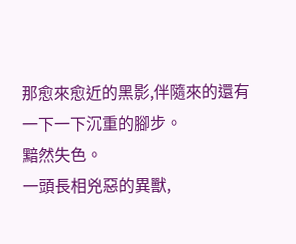那愈來愈近的黑影,伴隨來的還有一下一下沉重的腳步。
黯然失色。
一頭長相兇惡的異獸,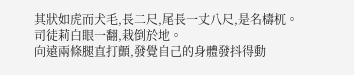其狀如虎而犬毛,長二尺,尾長一丈八尺,是名檮杌。
司徒莉白眼一翻,栽倒於地。
向遠兩條腿直打顫,發覺自己的身體發抖得動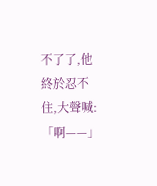不了了,他終於忍不住,大聲喊:「啊——」